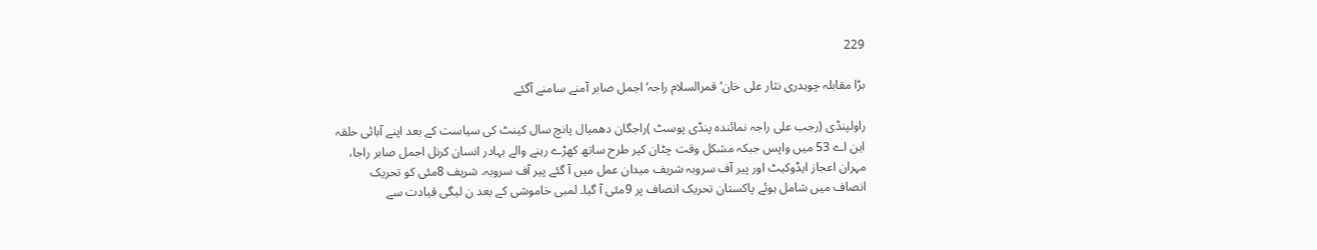229

بڑا مقابلہ چوہدری نثار علی خان‘ قمرالسلام راجہ‘ اجمل صابر آمنے سامنے آگئے

راولپنڈی (رجب علی راجہ نمائندہ پنڈی پوسٹ )راجگان دھمیال پانچ سال کینٹ کی سیاست کے بعد اپنے آبائی حلقہ این اے 53 میں واپس جبکہ مشکل وقت چٹان کیر طرح ساتھ کھڑے رہنے والے بہادر انسان کرنل اجمل صابر راجا، مہران اعجاز ایڈوکیٹ اور پیر آف سروبہ شریف میدان عمل میں آ گئے پیر آف سروبہ. شریف 8مئی کو تحریک انصاف میں شامل ہوئے پاکستان تحریک انصاف پر 9مئی آ گیا۔ لمبی خاموشی کے بعد ن لیگی قیادت سے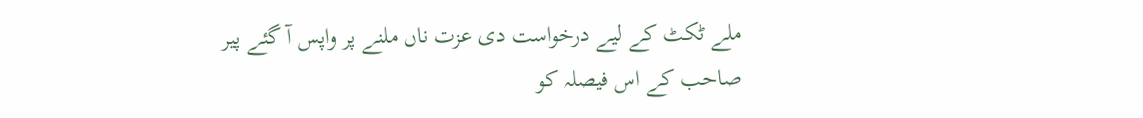ملے ٹکٹ کے لیے درخواست دی عزت ناں ملنے پر واپس آ گئے پیر صاحب کے اس فیصلہ کو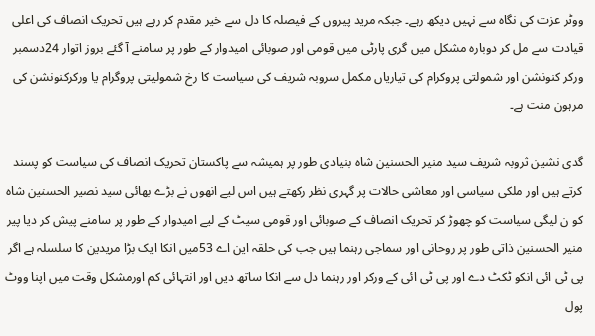ووٹر عزت کی نگاہ سے نہیں دیکھ رہے۔ جبکہ مرید پیروں کے فیصلہ کا دل سے خیر مقدم کر رہے ہیں تحریک انصاف کی اعلی قیادت سے مل کر دوبارہ مشکل میں گری پارٹی میں قومی اور صوبائی امیدوار کے طور پر سامنے آ گئے بروز اتوار 24دسمبر ورکر کنونشن اور شمولتی پروکرام کی تیاریاں مکمل سروبہ شریف کی سیاست کا رخ شمولیتی پروگرام یا ورکرکنونشن کی مرہون منت ہے۔

گدی نشین ثروبہ شریف سید منیر الحسنین شاہ بنیادی طور پر ہمیشہ سے پاکستان تحریک انصاف کی سیاست کو پسند کرتے ہیں اور ملکی سیاسی اور معاشی حالات پر گہری نظر رکھتے ہیں اس لیے انھوں نے بڑے بھائی سید نصیر الحسنین شاہ کو ن لیگی سیاست کو چھوڑ کر تحریک انصاف کے صوبائی اور قومی سیٹ کے لیے امیدوار کے طور پر سامنے پیش کر دیا پیر منیر الحسنین ذاتی طور پر روحانی اور سماجی رہنما ہیں جب کی حلقہ این اے 53میں انکا ایک بڑا مریدین کا سلسلہ ہے اگر پی ٹی ائی انکو ٹکٹ دے اور پی ٹی ائی کے ورکر اور رہنما دل سے انکا ساتھ دیں اور انتہائی کم اورمشکل وقت میں اپنا ووٹ پول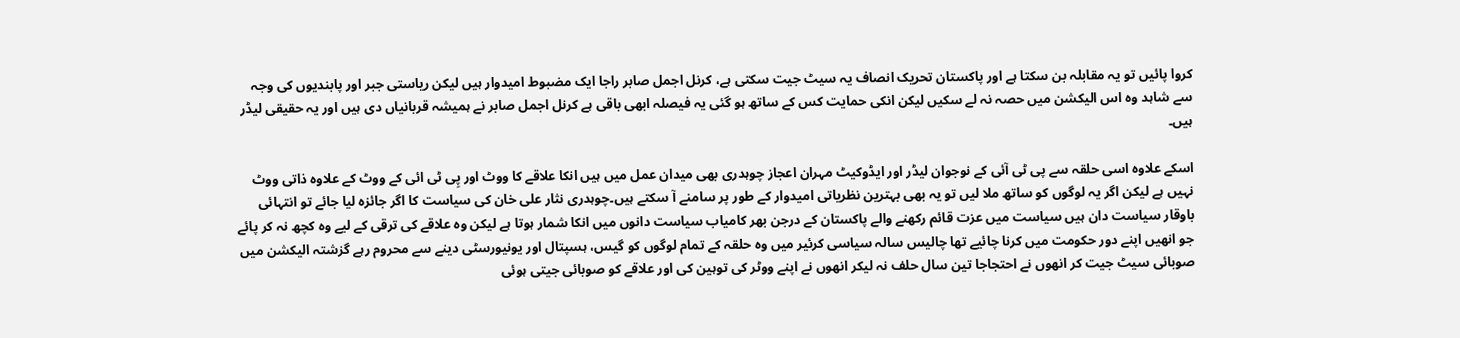کروا پائیں تو یہ مقابلہ بن سکتا ہے اور پاکستان تحریک انصاف یہ سیٹ جیت سکتی ہے، کرنل اجمل صابر راجا ایک مضبوط امیدوار ہیں لیکن ریاستی جبر اور پابندیوں کی وجہ سے شاہد وہ اس الیکشن میں حصہ نہ لے سکیں لیکن انکی حمایت کس کے ساتھ ہو گئی یہ فیصلہ ابھی باقی ہے کرنل اجمل صابر نے ہمیشہ قربانیاں دی ہیں اور یہ حقیقی لیڈر ہیں۔

اسکے علاوہ اسی حلقہ سے پی ٹی آئی کے نوجوان لیڈر اور ایڈوکیٹ مہران اعجاز چوہدری بھی میدان عمل میں ہیں انکا علاقے کا ووٹ اور پِی ٹی ائی کے ووٹ کے علاوہ ذاتی ووٹ نہیں ہے لیکن اگر یہ لوگوں کو ساتھ ملا لیں تو یہ بھی بہترین نظریاتی امیدوار کے طور پر سامنے آ سکتے ہیں۔چوہدری نثار علی خان کی سیاست کا اگر جائزہ لیا جائے تو انتہائی باوقار سیاست دان ہیں سیاست میں عزت قائم رکھنے والے پاکستان کے درجن بھر کامیاب سیاست دانوں میں انکا شمار ہوتا ہے لیکن وہ علاقے کی ترقی کے لیے وہ کچھ نہ کر پائے جو انھیں اپنے دور حکومت میں کرنا چائیے تھا چالیس سالہ سیاسی کرئیر میں وہ حلقہ کے تمام لوگوں کو گیس، ہسپتال اور یونیورسٹی دینے سے محروم رہے گزشتہ الیکشن میں صوبائی سیٹ جیت کر انھوں نے احتجاجا تین سال حلف نہ لیکر انھوں نے اپنے ووٹر کی توہین کی اور علاقے کو صوبائی جیتی ہوئی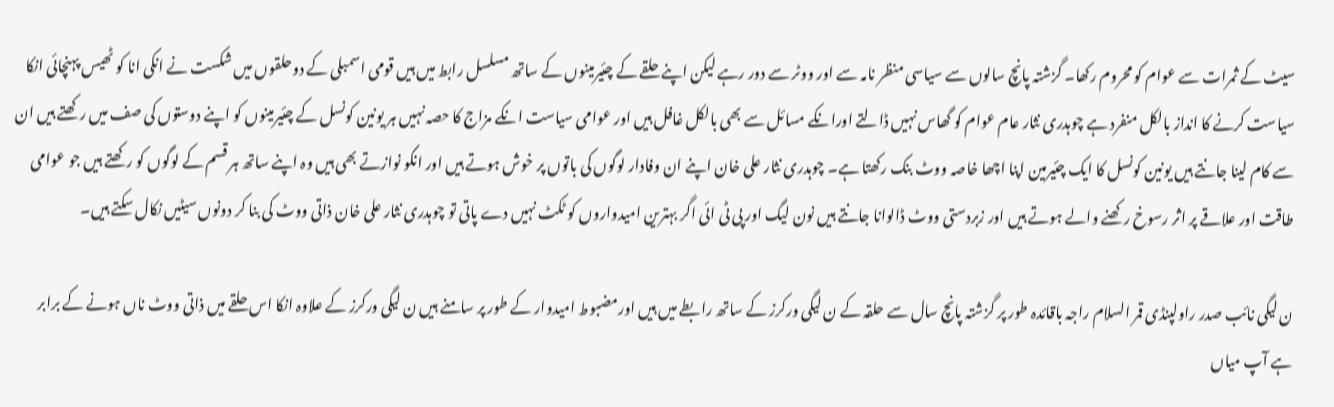سیٹ کے ثمرات سے عوام کو محروم رکھا۔ گزشتہ پانچ سالوں سے سیاسی منظر نامہ سے اور ووٹر سے دور رہے لیکن اپنے حلقے کے چئیرمینوں کے ساتھ مسلسل رابط میں ہیں قومی اسمبلی کے دوحلقوں میں شکست نے انکی انا کو ٹھیس پہنچائی انکا سیاست کرنے کا انداز بالکل منفرد ہے چوہدری نثار عام عوام کو گھاس نہیں ڈالتے اورانکے مسائل سے بھی بالکل غافل ہیں اور عوامی سیاست انکے مزاج کا حصہ نہیں ہر یونین کونسل کے چئیرمینوں کو اپنے دوستوں کی صف میں رکھتے ہیں ان سے کام لینا جانتے ہیں یونین کونسل کا ایک چئیرمین اپنا اچھا خاصہ ووٹ بنک رکھتا ہے۔ چوہدری نثار علی خان اپنے ان وفادار لوگوں کی باتوں پر خوش ہوتے ہیں اور انکو نوازتے بھی ہیں وہ اپنے ساتھ ہر قسم کے لوگوں کو رکھتے ہیں جو عوامی طاقت اور علاقے پر اثر رسوخ رکھنے والے ہوتے ہیں اور زبردستی ووٹ ڈالوانا جانتے ہیں نون لیگ اور پی ٹی ائی اگر بہترین امیدواروں کو ٹکٹ نہیں دے پاتی تو چوہدری نثار علی خان ذاتی ووٹ کی بنا کر دونوں سیٹیں نکال سکتے ہیں۔

ن لیگی نائب صدر راولپنڈی قمر السلام راجہ باقائدہ طور پر گزشتہ پانچ سال سے حلقہ کے ن لیگی ورکرز کے ساتھ رابطے میں ہیں اورمضبوط امیدوار کے طور پر سامنے ہیں ن لیگی ورکرز کے علاوہ انکا اس حلقے میں ذاتی ووٹ ناں ہونے کے برابر ہے آپ میاں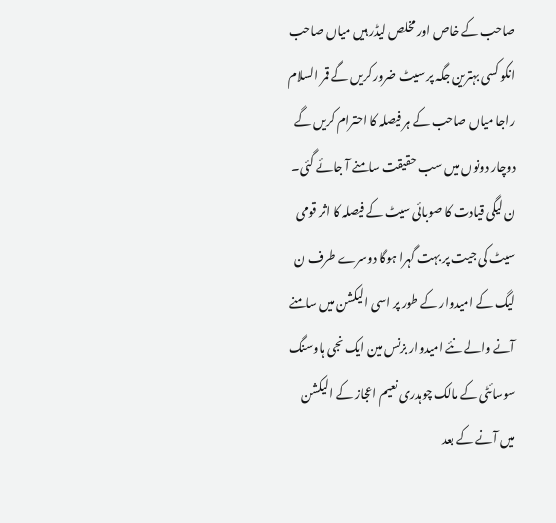صاحب کے خاص اور مخلص لیڈر ہیں میاں صاحب انکو کسی بہترین جگہ پر سیٹ ضرور کریں گے قمر السلام راجا میاں صاحب کے ہر فیصلہ کا احترام کریں گے دوچار دونوں میں سب حقیقت سامنے آ جائے گئی۔ ن لیگی قیادت کا صوبائی سیٹ کے فیصلہ کا اثر قومی سیٹ کی جیت پر بہت گہرا ہوگا دوسرے طرف ن لیگ کے امیدوار کے طور پر اسی الیکشن میں سامنے آنے والے نئے امیدوار بزنس مین ایک نجی ہاوسنگ سوسائٹی کے مالک چوہدری نعیم اعجاز کے الیکشن میں آنے کے بعد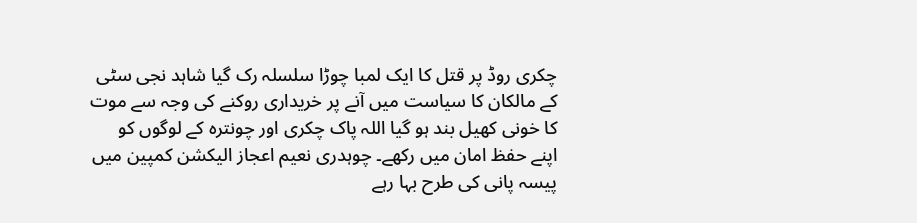چکری روڈ پر قتل کا ایک لمبا چوڑا سلسلہ رک گیا شاہد نجی سٹی کے مالکان کا سیاست میں آنے پر خریداری روکنے کی وجہ سے موت کا خونی کھیل بند ہو گیا اللہ پاک چکری اور چونترہ کے لوگوں کو اپنے حفظ امان میں رکھے۔ چوہدری نعیم اعجاز الیکشن کمپین میں پیسہ پانی کی طرح بہا رہے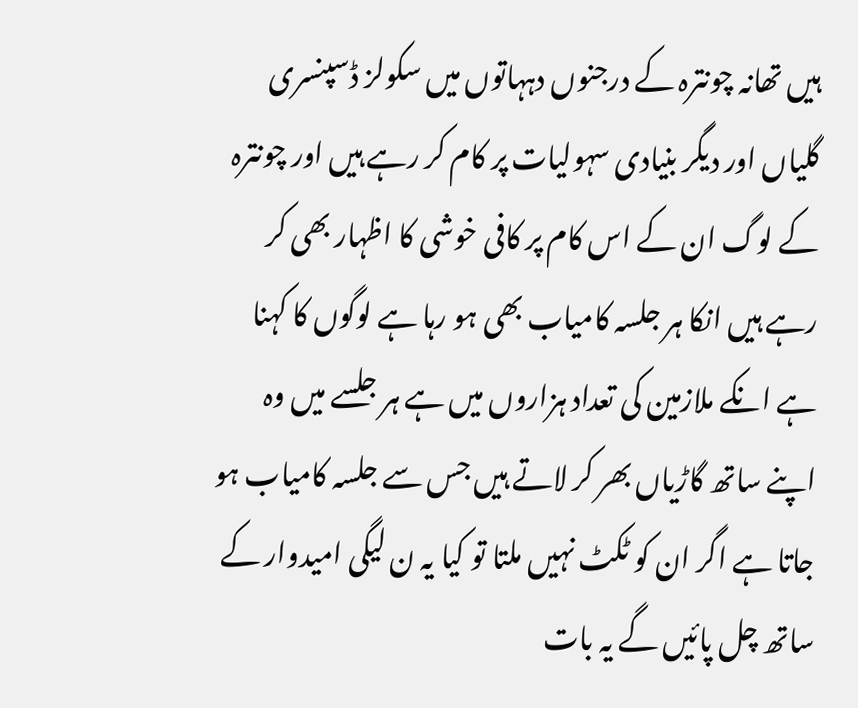ہیں تھانہ چونترہ کے درجنوں دہہاتوں میں سکولز ڈسپنسری گلیاں اور دیگر بنیادی سہولیات پر کام کر رہے ہیں اور چونترہ کے لوگ ان کے اس کام پر کافی خوشی کا اظہار بھی کر رہے ہیں انکا ہر جلسہ کامیاب بھی ہو رہا ہے لوگوں کا کہنا ہے انکے ملازمین کی تعداد ہزاروں میں ہے ہر جلسے میں وہ اپنے ساتھ گاڑیاں بھر کر لاتے ہیں جس سے جلسہ کامیاب ہو جاتا ہے اگر ان کو ٹکٹ نہیں ملتا تو کیا یہ ن لیگی امیدوار کے ساتھ چل پائیں گے یہ بات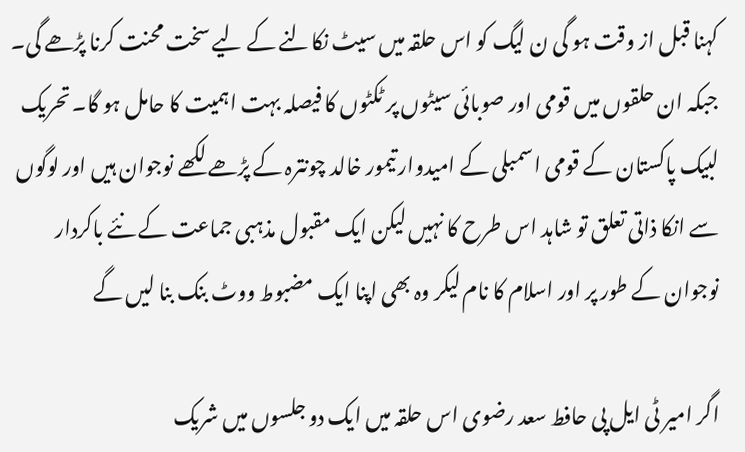کہنا قبل از وقت ہو گی ن لیگ کو اس حلقہ میں سیٹ نکالنے کے لیے سخت محنت کرنا پڑھے گی۔ جبکہ ان حلقوں میں قومی اور صوبائی سیٹوں پر ٹکٹوں کا فیصلہ بہت اہمیت کا حامل ہو گا۔ تحریک لبیک پاکستان کے قومی اسمبلی کے امیدوار تیمور خالد چونترہ کے پڑھے لکھے نوجوان ہیں اور لوگوں سے انکا ذاتی تعلق تو شاہد اس طرح کا نہیں لیکن ایک مقبول مذہبی جماعت کے نئے باکردار نوجوان کے طور پر اور اسلام کا نام لیکر وہ بھی اپنا ایک مضبوط ووٹ بنک بنا لیں گے

اگر امیر ٹی ایل پی حافط سعد رضوی اس حلقہ میں ایک دو جلسوں میں شریک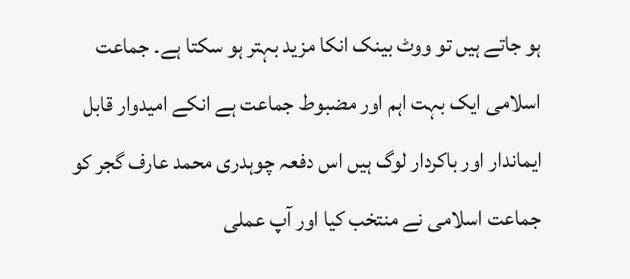ہو جاتے ہیں تو ووٹ بینک انکا مزید بہتر ہو سکتا ہے۔ جماعت اسلامی ایک بہت اہم اور مضبوط جماعت ہے انکے امیدوار قابل ایماندار اور باکردار لوگ ہیں اس دفعہ چوہدری محمد عارف گجر کو جماعت اسلامی نے منتخب کیا اور آپ عملی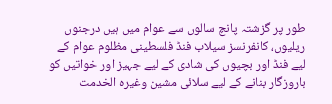طور پر گزشتہ پانچ سالوں سے عوام میں ہیں درجنوں ریلیوں، کانفرنسز سیلاب فنڈ فلسطینی مظلوم عوام کے لیے فنڈ اور بچیوں کی شادی کے لیے جہیز اور خواتیں کو باروزگار بنانے کے لیے سلائی مشین وغیرہ الخدمت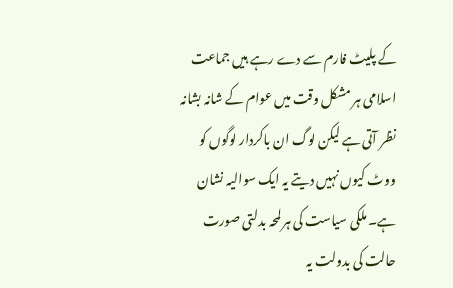کے پلیٹ فارم سے دے رہے ہیں جماعت اسلامی ہر مشکل وقت میں عوام کے شانہ بشانہ نظر آتی ہے لیکن لوگ ان باکردار لوگوں کو ووٹ کیوں نہیں دیتے یہ ایک سوالیہ نشان ہے۔ ملکی سیاست کی ہر لمحہ بدلتی صورت حالت کی بدولت یہ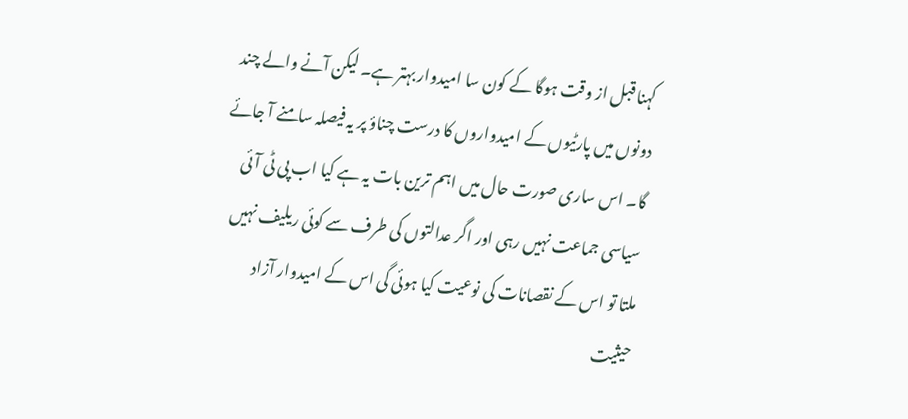کہنا قبل از وقت ہوگا کے کون سا امیدوار بہتر ہے۔ لیکن آنے والے چند دونوں میں پارٹیوں کے امیدواروں کا درست چناؤ پر یہ فیصلہ سامنے آ جائے گا۔ اس ساری صورت حال میں اہم ترین بات یہ ہے کیا اب پی ٹی آئی سیاسی جماعت نہیں رہی اور اگر عدالتوں کی طرف سے کوئی ریلیف نہیں ملتا تو اس کے نقصانات کی نوعیت کیا ہوئی گی اس کے امیدوار آزاد حیثیت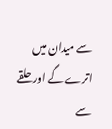سے میدان میں اترے گے اور حلقے سے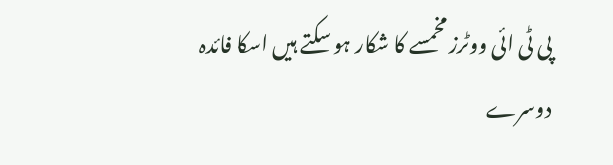پی ٹی ائی ووٹرز مخمسے کا شکار ہو سکتے ہیں اسکا فائدہ دوسرے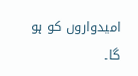امیدواروں کو ہو گا۔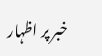خبر پر اظہار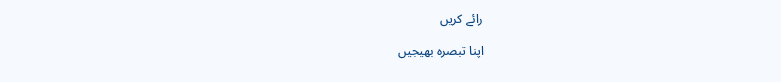رائے کریں

اپنا تبصرہ بھیجیں